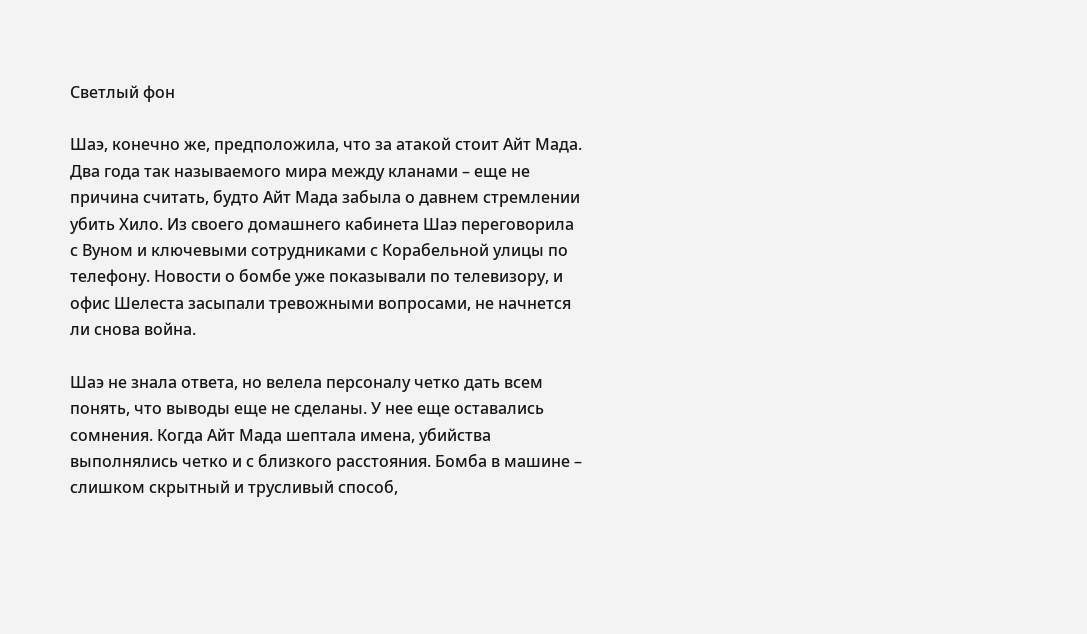Светлый фон

Шаэ, конечно же, предположила, что за атакой стоит Айт Мада. Два года так называемого мира между кланами – еще не причина считать, будто Айт Мада забыла о давнем стремлении убить Хило. Из своего домашнего кабинета Шаэ переговорила с Вуном и ключевыми сотрудниками с Корабельной улицы по телефону. Новости о бомбе уже показывали по телевизору, и офис Шелеста засыпали тревожными вопросами, не начнется ли снова война.

Шаэ не знала ответа, но велела персоналу четко дать всем понять, что выводы еще не сделаны. У нее еще оставались сомнения. Когда Айт Мада шептала имена, убийства выполнялись четко и с близкого расстояния. Бомба в машине – слишком скрытный и трусливый способ,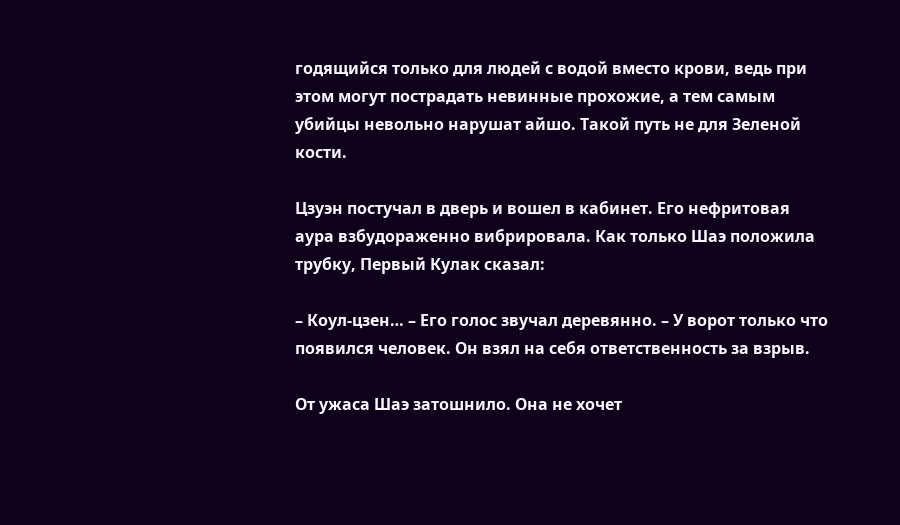годящийся только для людей с водой вместо крови, ведь при этом могут пострадать невинные прохожие, а тем самым убийцы невольно нарушат айшо. Такой путь не для Зеленой кости.

Цзуэн постучал в дверь и вошел в кабинет. Его нефритовая аура взбудораженно вибрировала. Как только Шаэ положила трубку, Первый Кулак сказал:

– Коул-цзен… – Его голос звучал деревянно. – У ворот только что появился человек. Он взял на себя ответственность за взрыв.

От ужаса Шаэ затошнило. Она не хочет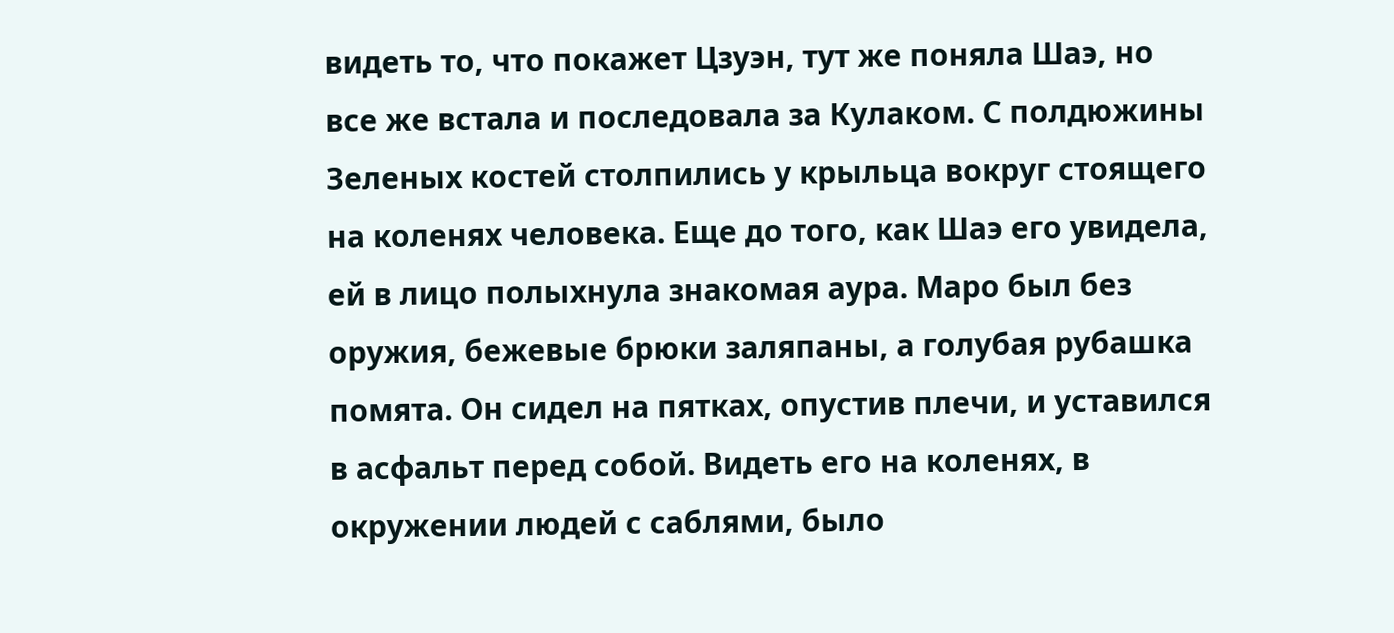видеть то, что покажет Цзуэн, тут же поняла Шаэ, но все же встала и последовала за Кулаком. С полдюжины Зеленых костей столпились у крыльца вокруг стоящего на коленях человека. Еще до того, как Шаэ его увидела, ей в лицо полыхнула знакомая аура. Маро был без оружия, бежевые брюки заляпаны, а голубая рубашка помята. Он сидел на пятках, опустив плечи, и уставился в асфальт перед собой. Видеть его на коленях, в окружении людей с саблями, было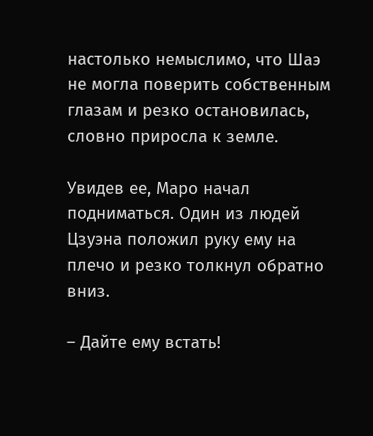настолько немыслимо, что Шаэ не могла поверить собственным глазам и резко остановилась, словно приросла к земле.

Увидев ее, Маро начал подниматься. Один из людей Цзуэна положил руку ему на плечо и резко толкнул обратно вниз.

– Дайте ему встать!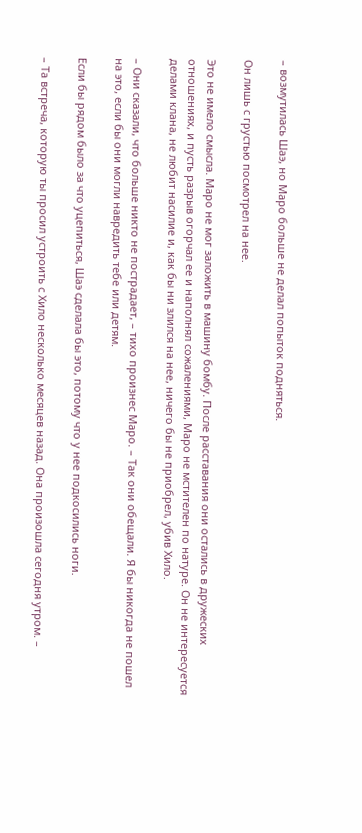– возмутилась Шаэ, но Маро больше не делал попыток подняться.

Он лишь с грустью посмотрел на нее.

Это не имело смысла. Маро не мог заложить в машину бомбу. После расставания они остались в дружеских отношениях, и пусть разрыв огорчал ее и наполнял сожалениями, Маро не мстителен по натуре. Он не интересуется делами клана, не любит насилие и, как бы ни злился на нее, ничего бы не приобрел, убив Хило.

– Они сказали, что больше никто не пострадает, – тихо произнес Маро. – Так они обещали. Я бы никогда не пошел на это, если бы они могли навредить тебе или детям.

Если бы рядом было за что уцепиться, Шаэ сделала бы это, потому что у нее подкосились ноги.

– Та встреча, которую ты просил устроить с Хило несколько месяцев назад. Она произошла сегодня утром. –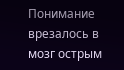Понимание врезалось в мозг острым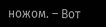ножом. – Вот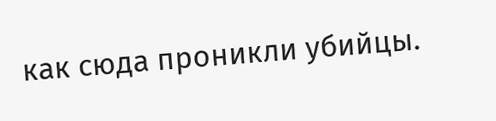как сюда проникли убийцы.